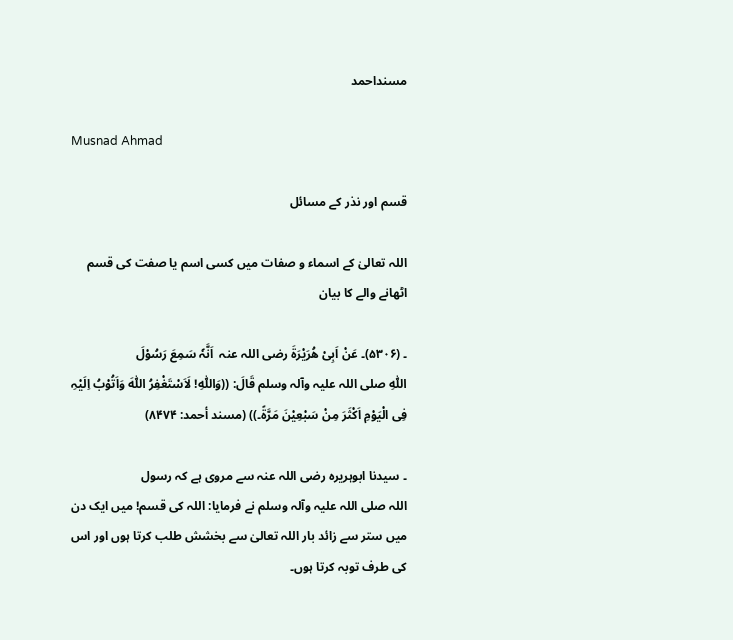مسنداحمد

Musnad Ahmad

قسم اور نذر کے مسائل

اللہ تعالیٰ کے اسماء و صفات میں کسی اسم یا صفت کی قسم اٹھانے والے کا بیان

۔ (۵۳۰۶)۔ عَنْ اَبِیْ ھُرَیْرَۃَ ‌رضی ‌اللہ ‌عنہ ‌ اَنَّہٗ سَمِعَ رَسُوْلَ اللّٰہِ ‌صلی ‌اللہ ‌علیہ ‌وآلہ ‌وسلم قَالَ: ((وَاللّٰہِ! لَاَسْتَغْفِرُ اللّٰہَ وَاَتُوْبُ اِلَیْہِ فِی الْیَوْمِ اَکْثَرَ مِنْ سَبْعِیْنَ مَرَّۃً۔)) (مسند أحمد: ۸۴۷۴)

۔ سیدنا ابوہریرہ ‌رضی ‌اللہ ‌عنہ سے مروی ہے کہ رسول اللہ ‌صلی ‌اللہ ‌علیہ ‌وآلہ ‌وسلم نے فرمایا: اللہ کی قسم! میں ایک دن میں ستر سے زائد بار اللہ تعالیٰ سے بخشش طلب کرتا ہوں اور اس کی طرف توبہ کرتا ہوں۔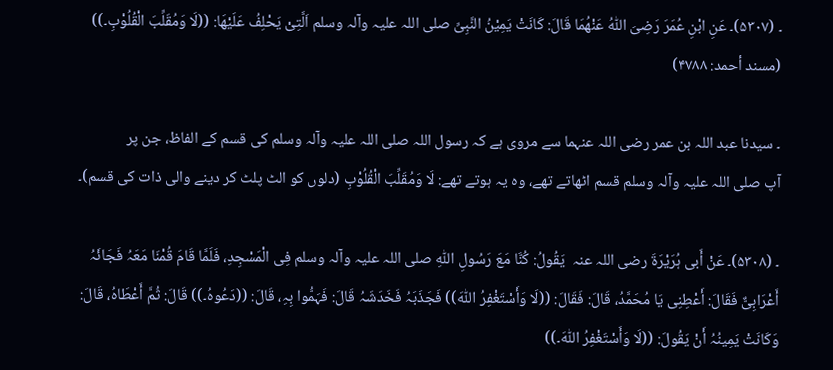۔ (۵۳۰۷)۔ عَنِ ابْنِ عُمَرَ رَضِیَ اللّٰہُ عَنْھُمَا قَالَ: کَانَتْ یَمِیْنُ النَّبِیِّ ‌صلی ‌اللہ ‌علیہ ‌وآلہ ‌وسلم اَلَّتِیْ یَحْلِفُ عَلَیْھَا: ((لَا وَمُقَلِّبَ الْقُلُوْبِ۔)) (مسند أحمد: ۴۷۸۸)

۔ سیدنا عبد اللہ بن عمر ‌رضی ‌اللہ ‌عنہما سے مروی ہے کہ رسول اللہ ‌صلی ‌اللہ ‌علیہ ‌وآلہ ‌وسلم کی قسم کے الفاظ، جن پر آپ ‌صلی ‌اللہ ‌علیہ ‌وآلہ ‌وسلم قسم اٹھاتے تھے، وہ یہ ہوتے تھے: لَا وَمُقَلِّبَ الْقُلُوْبِ (دلوں کو الٹ پلٹ کر دینے والی ذات کی قسم)۔

۔ (۵۳۰۸)۔ عَنْ أَبی ہُرَیْرَۃَ ‌رضی ‌اللہ ‌عنہ ‌ یَقُولُ: کُنَّا مَعَ رَسُولِ اللّٰہِ ‌صلی ‌اللہ ‌علیہ ‌وآلہ ‌وسلم فِی الْمَسْجِدِ، فَلَمَّا قَامَ قُمْنَا مَعَہُ فَجَائَہُ أَعْرَابِیٌّ فَقَالَ: أَعْطِنِی یَا مُحَمَّدُ، قَالَ: فَقَالَ: ((لَا وَأَسْتَغْفِرُ اللّٰہَ)) فَجَذَبَہُ فَخَدَشَہُ قَالَ: فَہَمُّوا بِہِ، قَالَ: ((دَعُوہُ۔)) قَالَ: ثُمَّ أَعْطَاہُ، قَالَ: وَکَانَتْ یَمِینُہُ أَنْ یَقُولَ: ((لَا وَأَسْتَغْفِرُ اللّٰہَ۔))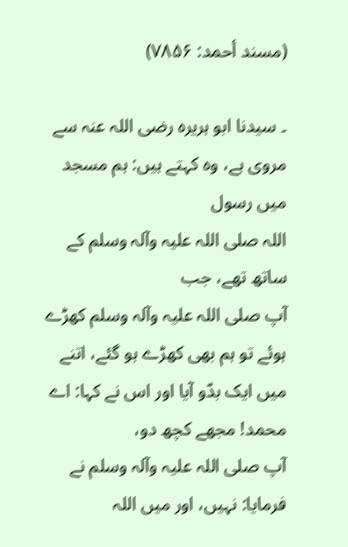(مسند أحمد: ۷۸۵۶)

۔ سیدنا ابو ہریرہ ‌رضی ‌اللہ ‌عنہ سے مروی ہے، وہ کہتے ہیں: ہم مسجد میں رسول اللہ ‌صلی ‌اللہ ‌علیہ ‌وآلہ ‌وسلم کے ساتھ تھے، جب آپ ‌صلی ‌اللہ ‌علیہ ‌وآلہ ‌وسلم کھڑے ہوئے تو ہم بھی کھڑے ہو گئے، اتنے میں ایک بدّو آیا اور اس نے کہا: اے محمد! مجھے کچھ دو، آپ ‌صلی ‌اللہ ‌علیہ ‌وآلہ ‌وسلم نے فرمایا: نہیں، اور میں اللہ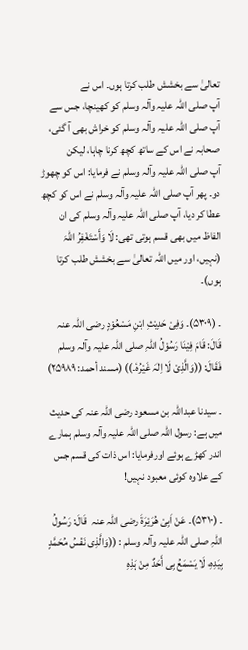تعالیٰ سے بخشش طلب کرتا ہوں۔ اس نے آپ ‌صلی ‌اللہ ‌علیہ ‌وآلہ ‌وسلم کو کھینچا، جس سے آپ ‌صلی ‌اللہ ‌علیہ ‌وآلہ ‌وسلم کو خراش بھی آ گئی، صحابہ نے اس کے ساتھ کچھ کرنا چاہا، لیکن آپ ‌صلی ‌اللہ ‌علیہ ‌وآلہ ‌وسلم نے فرمایا: اس کو چھوڑ دو۔ پھر آپ ‌صلی ‌اللہ ‌علیہ ‌وآلہ ‌وسلم نے اس کو کچھ عطا کر دیا، آپ ‌صلی ‌اللہ ‌علیہ ‌وآلہ ‌وسلم کی ان الفاظ میں بھی قسم ہوتی تھی: لَا وَأَسْتَغْفِرُ اللّٰہَ (نہیں، اور میں اللہ تعالیٰ سے بخشش طلب کرتا ہوں)۔

۔ (۵۳۰۹)۔ وَفِیْ حَدِیْثِ ابْنِ مَسْعُوْدٍ ‌رضی ‌اللہ ‌عنہ ‌ قَالَ: قَامَ فِیْنَا رَسُوْلُ اللّٰہِ ‌صلی ‌اللہ ‌علیہ ‌وآلہ ‌وسلم فَقَالَ: ((وَالَّذِیْ لَا اِلٰہَ غَیْرُہٗ۔)) (مسند أحمد: ۲۵۹۸۹)

۔ سیدنا عبداللہ بن مسعود ‌رضی ‌اللہ ‌عنہ کی حدیث میں ہے: رسول اللہ ‌صلی ‌اللہ ‌علیہ ‌وآلہ ‌وسلم ہمارے اندر کھڑے ہوئے اورفرمایا: اس ذات کی قسم جس کے علاوہ کوئی معبود نہیں!

۔ (۵۳۱۰)۔ عَنْ اَبِیْ ھُرَیْرَۃَ ‌رضی ‌اللہ ‌عنہ ‌ قَالَ: رَسُولُ اللّٰہِ ‌صلی ‌اللہ ‌علیہ ‌وآلہ ‌وسلم : ((وَالَّذِی نَفْسُ مُحَمَّدٍ بِیَدِہِ، لَا یَسْمَعُ بِی أَحَدٌ مِنْ ہَذِہِ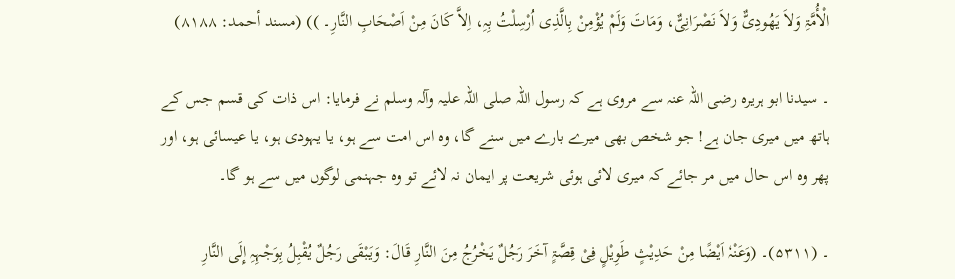الْأُمَّۃِ وَلاَ یَھُودِیٌّ وَلاَ نَصْرَانِیٌّ، وَمَاتَ وَلَمْ یُؤْمِنْ بِالَّذِی اُرْسِلْتُ بِہِ، اِلاَّ کَانَ مِنْ اَصْحَابِ النَّارِ۔ )) (مسند أحمد: ۸۱۸۸)

۔ سیدنا ابو ہریرہ ‌رضی ‌اللہ ‌عنہ سے مروی ہے کہ رسول اللہ ‌صلی ‌اللہ ‌علیہ ‌وآلہ ‌وسلم نے فرمایا: اس ذات کی قسم جس کے ہاتھ میں میری جان ہے! جو شخص بھی میرے بارے میں سنے گا، وہ اس امت سے ہو، یا یہودی ہو، یا عیسائی ہو، اور پھر وہ اس حال میں مر جائے کہ میری لائی ہوئی شریعت پر ایمان نہ لائے تو وہ جہنمی لوگوں میں سے ہو گا۔

۔ (۵۳۱۱)۔ (وَعَنْہٗ اَیْضًا مِنْ حَدِیْثٍ طَوِیْلٍ فِیْ قِصَّۃٍ آخَرَ رَجُلٌ یَخْرُجُ مِنَ النَّارِ قَالَ: وَیَبْقَی رَجُلٌ یُقْبِلُ بِوَجْہِہِ إِلَی النَّارِ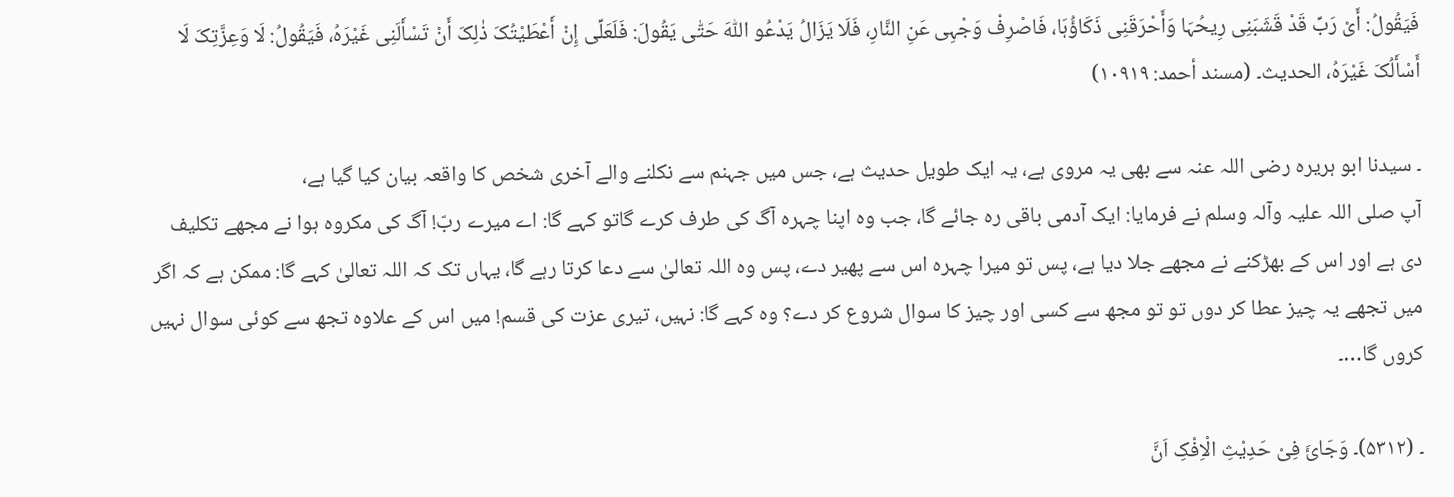فَیَقُولُ: أَیْ رَبِّ قَدْ قَشَبَنِی رِیحُہَا وَأَحْرَقَنِی ذَکَاؤُہَا، فَاصْرِفْ وَجْہِی عَنِ النَّارِ، فَلَا یَزَالُ یَدْعُو اللّٰہَ حَتّٰی یَقُولَ: فَلَعَلِّی إِنْ أَعْطَیْتُکَ ذٰلِکَ أَنْ تَسْأَلَنِی غَیْرَہُ، فَیَقُولُ: لَا وَعِزَّتِکَ لَا أَسْأَلُکَ غَیْرَہُ، الحدیث۔ (مسند أحمد: ۱۰۹۱۹)

۔ سیدنا ابو ہریرہ ‌رضی ‌اللہ ‌عنہ سے بھی یہ مروی ہے، یہ ایک طویل حدیث ہے، جس میں جہنم سے نکلنے والے آخری شخص کا واقعہ بیان کیا گیا ہے، آپ ‌صلی ‌اللہ ‌علیہ ‌وآلہ ‌وسلم نے فرمایا: ایک آدمی باقی رہ جائے گا، جب وہ اپنا چہرہ آگ کی طرف کرے گاتو کہے گا: اے میرے ربّ! آگ کی مکروہ ہوا نے مجھے تکلیف دی ہے اور اس کے بھڑکنے نے مجھے جلا دیا ہے، پس تو میرا چہرہ اس سے پھیر دے، پس وہ اللہ تعالیٰ سے دعا کرتا رہے گا، یہاں تک کہ اللہ تعالیٰ کہے گا: ممکن ہے کہ اگر میں تجھے یہ چیز عطا کر دوں تو تو مجھ سے کسی اور چیز کا سوال شروع کر دے؟ وہ کہے گا: نہیں، تیری عزت کی قسم! میں اس کے علاوہ تجھ سے کوئی سوال نہیں کروں گا…۔

۔ (۵۳۱۲)۔ وَجَائَ فِیْ حَدِیْثِ الْاِفْکِ اَنَّ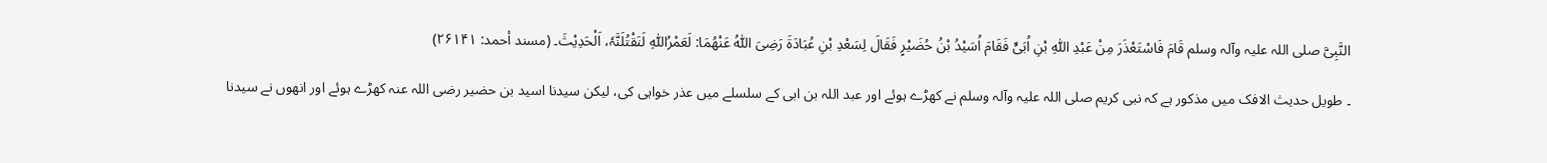النَّبِیَّ ‌صلی ‌اللہ ‌علیہ ‌وآلہ ‌وسلم قَامَ فَاسْتَعْذَرَ مِنْ عَبْدِ اللّٰہِ بْنِ اُبَیٍّ فَقَامَ اُسَیْدُ بْنُ حُضَیْرٍ فَقَالَ لِسَعْدِ بْنِ عُبَادَۃَ رَضِیَ اللّٰہُ عَنْھُمَا: لَعَمْرُاللّٰہِ لَنَقْتُلَنَّہٗ، اَلْحَدِیْثَ۔ (مسند أحمد: ۲۶۱۴۱)

۔ طویل حدیث الافک میں مذکور ہے کہ نبی کریم ‌صلی ‌اللہ ‌علیہ ‌وآلہ ‌وسلم نے کھڑے ہوئے اور عبد اللہ بن ابی کے سلسلے میں عذر خواہی کی، لیکن سیدنا اسید بن حضیر ‌رضی ‌اللہ ‌عنہ کھڑے ہوئے اور انھوں نے سیدنا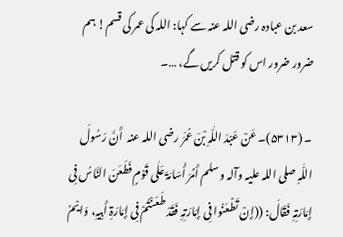سعد بن عبادہ ‌رضی ‌اللہ ‌عنہ سے کہا: اللہ کی عمر کی قسم! ہم ضرور ضرور اس کو قتل کریں گے، …۔

۔ (۵۳۱۳)۔ عَنْ عَبْدَ اللّٰہِ بْنَ عُمَرَ ‌رضی ‌اللہ ‌عنہ ‌ أَنَّ رَسُولَ اللّٰہِ ‌صلی ‌اللہ ‌علیہ ‌وآلہ ‌وسلم أَمَّرَ أُسَامَۃَ عَلٰی قَوْمٍ فَطَعَنَ النَّاسُ فِی إِمَارَتِہِ فَقَالَ: ((إِنْ تَطْعَنُوا فِی إِمَارَتِہِ فَقَدْ طَعَنْتُمْ فِی إِمَارَۃِ أَبِیہِ، وَایْمُ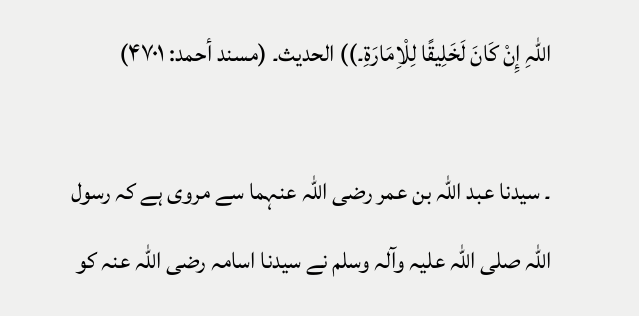اللّٰہِ إِنْ کَانَ لَخَلِیقًا لِلْاِمَارَۃِ۔)) الحدیث۔ (مسند أحمد: ۴۷۰۱)

۔ سیدنا عبد اللہ بن عمر ‌رضی ‌اللہ ‌عنہما سے مروی ہے کہ رسول اللہ ‌صلی ‌اللہ ‌علیہ ‌وآلہ ‌وسلم نے سیدنا اسامہ ‌رضی ‌اللہ ‌عنہ کو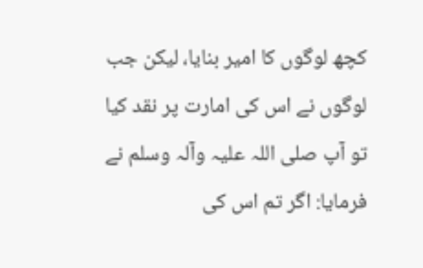کچھ لوگوں کا امیر بنایا، لیکن جب لوگوں نے اس کی امارت پر نقد کیا تو آپ ‌صلی ‌اللہ ‌علیہ ‌وآلہ ‌وسلم نے فرمایا: اگر تم اس کی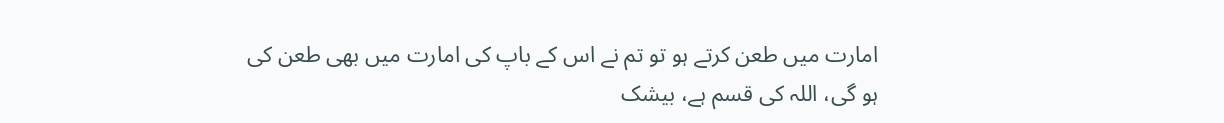امارت میں طعن کرتے ہو تو تم نے اس کے باپ کی امارت میں بھی طعن کی ہو گی، اللہ کی قسم ہے، بیشک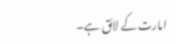امارت کے لائق ہے۔